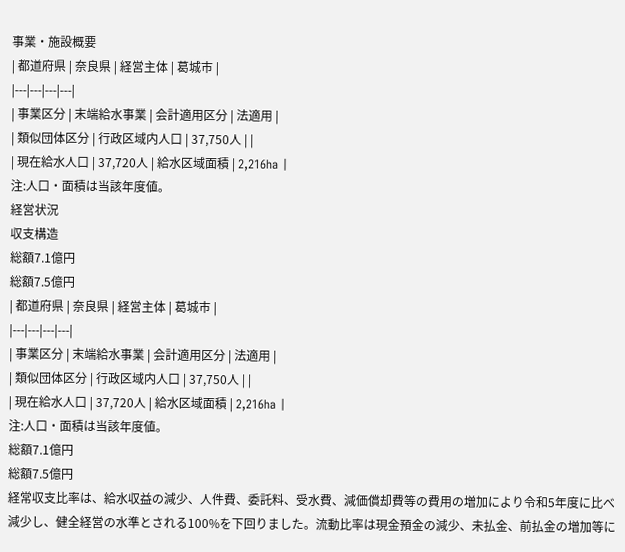事業・施設概要
| 都道府県 | 奈良県 | 経営主体 | 葛城市 |
|---|---|---|---|
| 事業区分 | 末端給水事業 | 会計適用区分 | 法適用 |
| 類似団体区分 | 行政区域内人口 | 37,750人 | |
| 現在給水人口 | 37,720人 | 給水区域面積 | 2,216ha |
注:人口・面積は当該年度値。
経営状況
収支構造
総額7.1億円
総額7.5億円
| 都道府県 | 奈良県 | 経営主体 | 葛城市 |
|---|---|---|---|
| 事業区分 | 末端給水事業 | 会計適用区分 | 法適用 |
| 類似団体区分 | 行政区域内人口 | 37,750人 | |
| 現在給水人口 | 37,720人 | 給水区域面積 | 2,216ha |
注:人口・面積は当該年度値。
総額7.1億円
総額7.5億円
経常収支比率は、給水収益の減少、人件費、委託料、受水費、減価償却費等の費用の増加により令和5年度に比べ減少し、健全経営の水準とされる100%を下回りました。流動比率は現金預金の減少、未払金、前払金の増加等に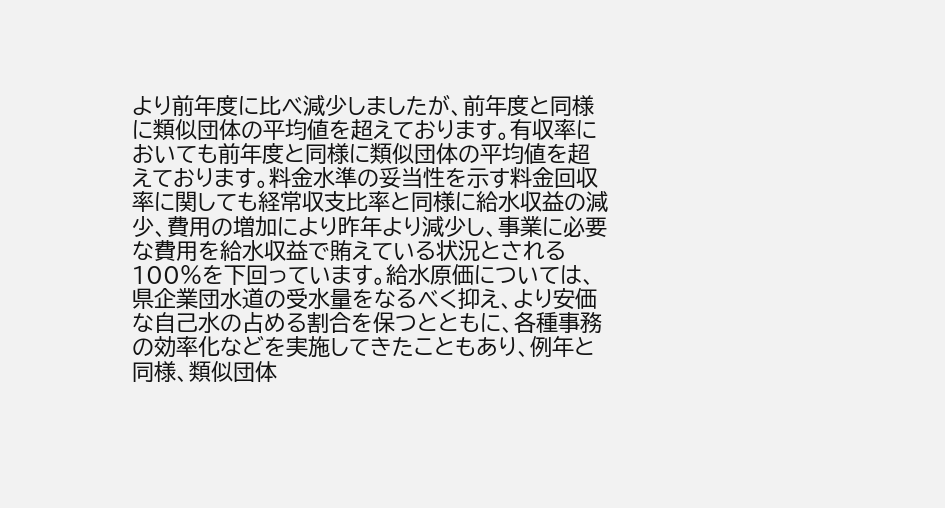より前年度に比べ減少しましたが、前年度と同様に類似団体の平均値を超えております。有収率においても前年度と同様に類似団体の平均値を超えております。料金水準の妥当性を示す料金回収率に関しても経常収支比率と同様に給水収益の減少、費用の増加により昨年より減少し、事業に必要な費用を給水収益で賄えている状況とされる100%を下回っています。給水原価については、県企業団水道の受水量をなるべく抑え、より安価な自己水の占める割合を保つとともに、各種事務の効率化などを実施してきたこともあり、例年と同様、類似団体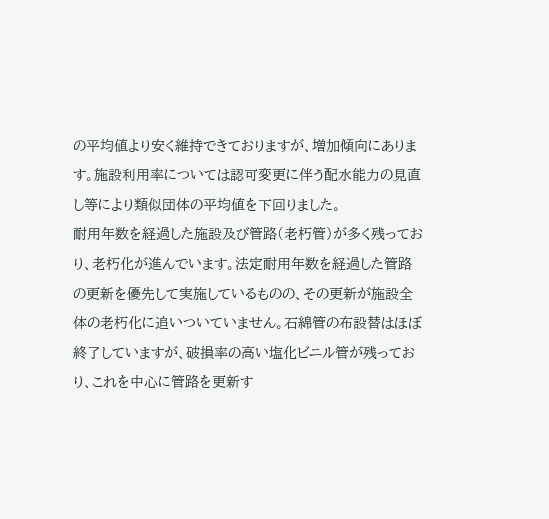の平均値より安く維持できておりますが、増加傾向にあります。施設利用率については認可変更に伴う配水能力の見直し等により類似団体の平均値を下回りました。
耐用年数を経過した施設及び管路(老朽管)が多く残っており、老朽化が進んでいます。法定耐用年数を経過した管路の更新を優先して実施しているものの、その更新が施設全体の老朽化に追いついていません。石綿管の布設替はほぼ終了していますが、破損率の高い塩化ビニル管が残っており、これを中心に管路を更新す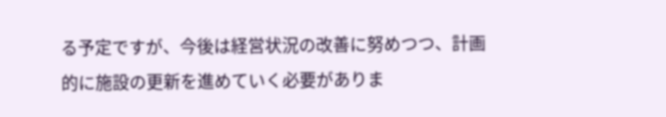る予定ですが、今後は経営状況の改善に努めつつ、計画的に施設の更新を進めていく必要がありま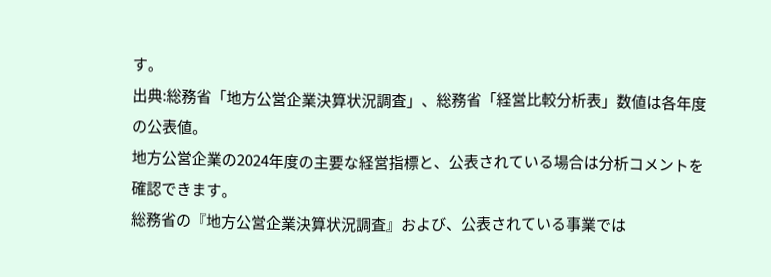す。
出典:総務省「地方公営企業決算状況調査」、総務省「経営比較分析表」数値は各年度の公表値。
地方公営企業の2024年度の主要な経営指標と、公表されている場合は分析コメントを確認できます。
総務省の『地方公営企業決算状況調査』および、公表されている事業では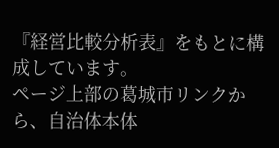『経営比較分析表』をもとに構成しています。
ページ上部の葛城市リンクから、自治体本体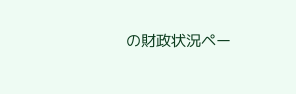の財政状況ペー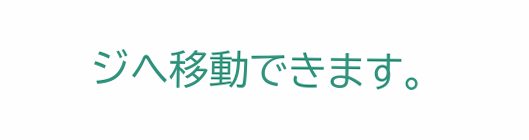ジへ移動できます。